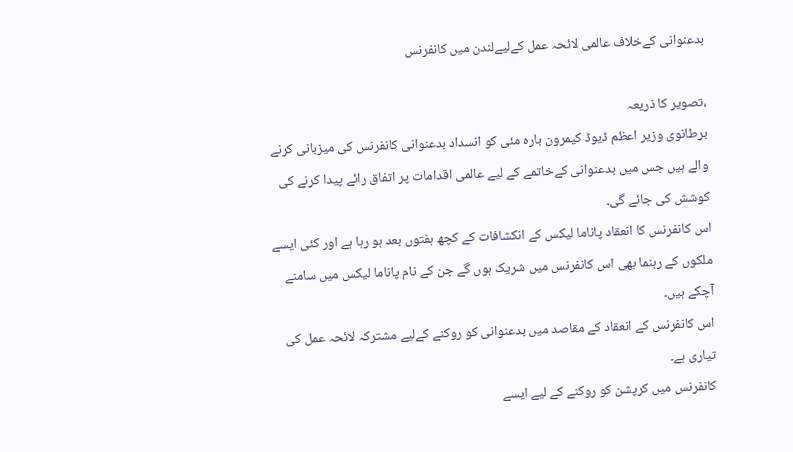بدعنوانی کےخلاف عالمی لائحہ عمل کےلیےلندن میں کانفرنس

،تصویر کا ذریعہ
برطانوی وزیر اعظم ڈیوڈ کیمرون بارہ مئی کو انسداد بدعنوانی کانفرنس کی میزبانی کرنے والے ہیں جس میں بدعنوانی کےخاتمے کے لیے عالمی اقدامات پر اتفاق رائے پیدا کرنے کی کوشش کی جائے گی۔
اس کانفرنس کا انعقاد پاناما لیکس کے انکشافات کے کچھ ہفتوں بعد ہو رہا ہے اور کئی ایسے ملکوں کے رہنما بھی اس کانفرنس میں شریک ہوں گے جن کے نام پاناما لیکس میں سامنے آچکے ہیں۔
اس کانفرنس کے انعقاد کے مقاصد میں بدعنوانی کو روکنے کےلیے مشترکہ لائحہ عمل کی تیاری ہے۔
کانفرنس میں کرپشن کو روکنے کے لیے ایسے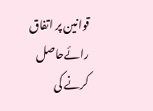قوانین پر اتفاق رائےحاصل کرنے کی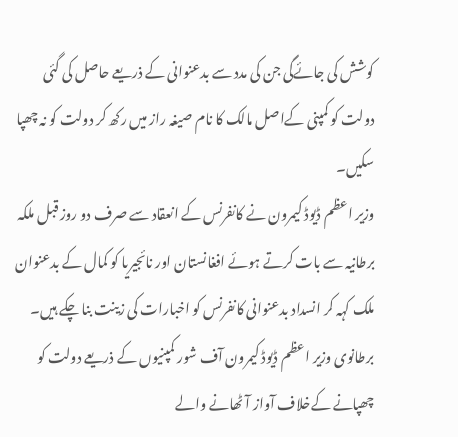کوشش کی جائےگی جن کی مدد سے بدعنوانی کے ذریعے حاصل کی گئی دولت کو کمپنی کےاصل مالک کا نام صیغہ راز میں رکھ کر دولت کو نہ چھپا سکیں۔
وزیر اعظم ڈیوڈ کیمرون نے کانفرنس کے انعقاد سے صرف دو روز قبل ملکہ برطانیہ سے بات کرتے ہوئے افغانستان اور نائجیریا کو کمال کے بدعنوان ملک کہہ کر انسداد بدعنوانی کانفرنس کو اخبارات کی زینت بنا چکے ہیں۔
برطانوی وزیر اعظم ڈیوڈ کیمرون آف شور کمپنیوں کے ذریعے دولت کو چھپانے کےخلاف آواز آٹھانے والے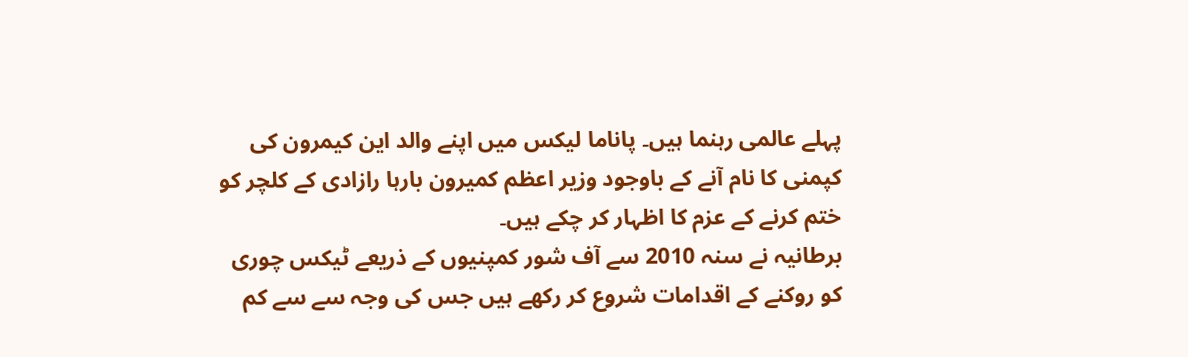پہلے عالمی رہنما ہیں۔ پاناما لیکس میں اپنے والد این کیمرون کی کپمنی کا نام آنے کے باوجود وزیر اعظم کمیرون بارہا رازادی کے کلچر کو ختم کرنے کے عزم کا اظہار کر چکے ہیں۔
برطانیہ نے سنہ 2010 سے آف شور کمپنیوں کے ذریعے ٹیکس چوری کو روکنے کے اقدامات شروع کر رکھے ہیں جس کی وجہ سے سے کم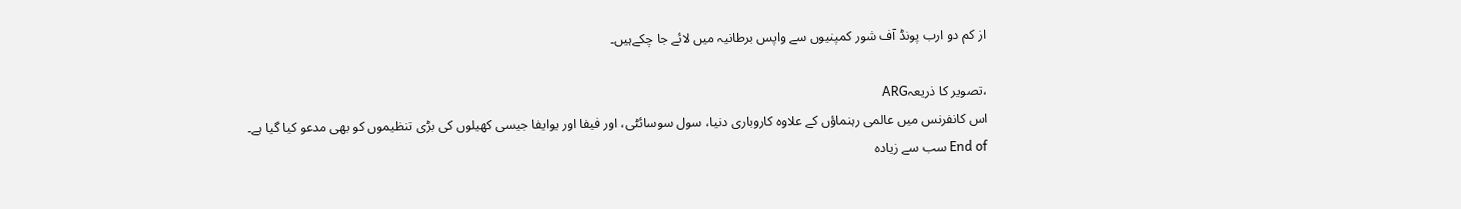از کم دو ارب پونڈ آف شور کمپنیوں سے واپس برطانیہ میں لائے جا چکےہیں۔

،تصویر کا ذریعہARG
اس کانفرنس میں عالمی رہنماؤں کے علاوہ کاروباری دنیا، سول سوسائٹی، اور فیفا اور یوایفا جیسی کھیلوں کی بڑی تنظیموں کو بھی مدعو کیا گیا ہے۔
End of سب سے زیادہ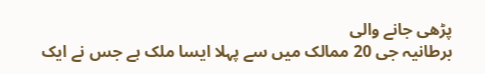پڑھی جانے والی
برطانیہ جی 20 ممالک میں سے پہلا ایسا ملک ہے جس نے ایک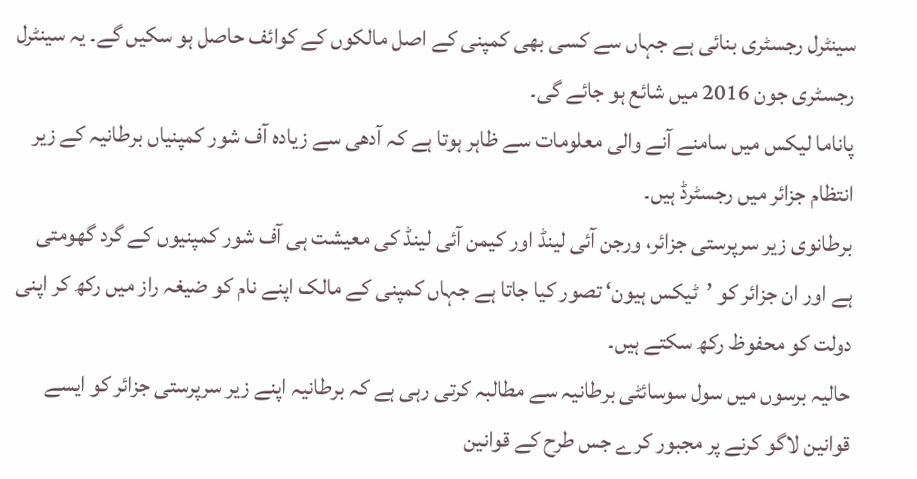سینٹرل رجسٹری بنائی ہے جہاں سے کسی بھی کمپنی کے اصل مالکوں کے کوائف حاصل ہو سکیں گے۔ یہ سینٹرل رجسٹری جون 2016 میں شائع ہو جائے گی۔
پاناما لیکس میں سامنے آنے والی معلومات سے ظاہر ہوتا ہے کہ آدھی سے زیادہ آف شور کمپنیاں برطانیہ کے زیر انتظام جزائر میں رجسٹرڈ ہیں۔
برطانوی زیر سرپرستی جزائر، ورجن آئی لینڈ اور کیمن آئی لینڈ کی معیشت ہی آف شور کمپنیوں کے گرد گھومتی ہے اور ان جزائر کو ’ٹیکس ہیون‘ تصور کیا جاتا ہے جہاں کمپنی کے مالک اپنے نام کو ضیغہ راز میں رکھ کر اپنی دولت کو محفوظ رکھ سکتے ہیں۔
حالیہ برسوں میں سول سوسائٹی برطانیہ سے مطالبہ کرتی رہی ہے کہ برطانیہ اپنے زیر سرپرستی جزائر کو ایسے قوانین لاگو کرنے پر مجبور کرے جس طرح کے قوانین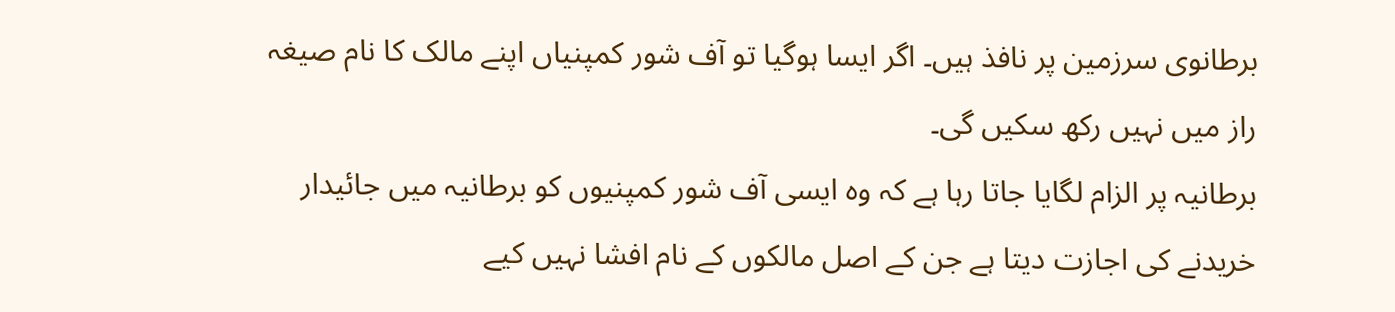برطانوی سرزمین پر نافذ ہیں۔ اگر ایسا ہوگیا تو آف شور کمپنیاں اپنے مالک کا نام صیغہ راز میں نہیں رکھ سکیں گی۔
برطانیہ پر الزام لگایا جاتا رہا ہے کہ وہ ایسی آف شور کمپنیوں کو برطانیہ میں جائیدار خریدنے کی اجازت دیتا ہے جن کے اصل مالکوں کے نام افشا نہیں کیے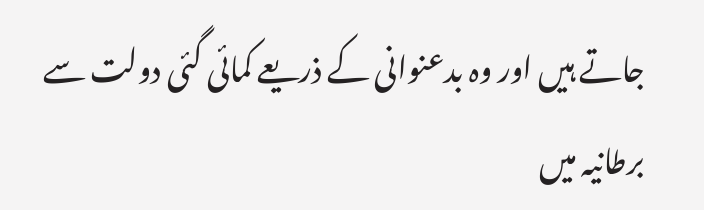جاتے ہیں اور وہ بدعنوانی کے ذریعے کمائی گئی دولت سے برطانیہ میں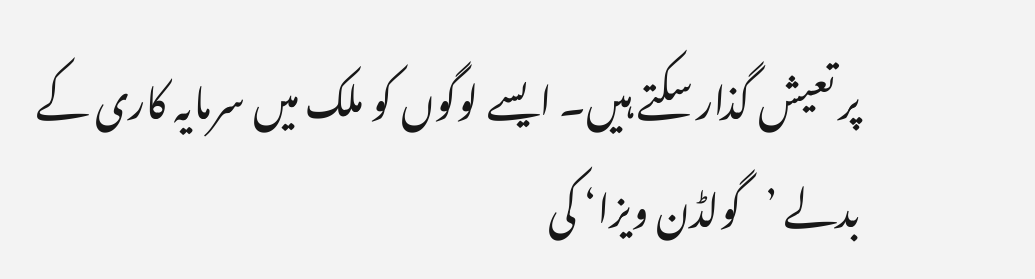پر تعیش گذار سکتے ہیں۔ ایسے لوگوں کو ملک میں سرمایہ کاری کے بدلے ’گولڈن ویزا‘ کی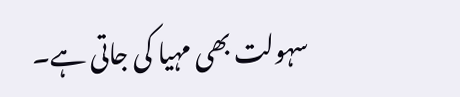سہولت بھی مہیا کی جاتی ہے۔